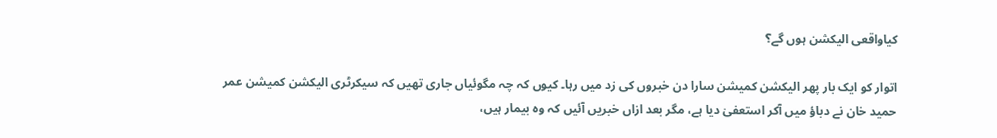کیاواقعی الیکشن ہوں گے؟

اتوار کو ایک بار پھر الیکشن کمیشن سارا دن خبروں کی زد میں رہا۔ کیوں کہ چہ مگوئیاں جاری تھیں کہ سیکرٹری الیکشن کمیشن عمر حمید خان نے دباؤ میں آکر استعفیٰ دیا ہے، مگر بعد ازاں خبریں آئیں کہ وہ بیمار ہیں،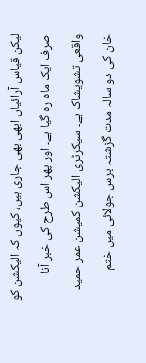لیکن قیاس آرائیاں ابھی بھی جاری ہیں، کیوں کہ الیکشن کو صرف ایک ماہ رہ گیا ہے۔ اور پھر اس طرح کی خبر آنا واقعی تشویشاک ہے۔ سیکرٹری الیکشن کمیشن عمر حمید خان کی دو سالہ مدت گزشتہ برس جولائی میں ختم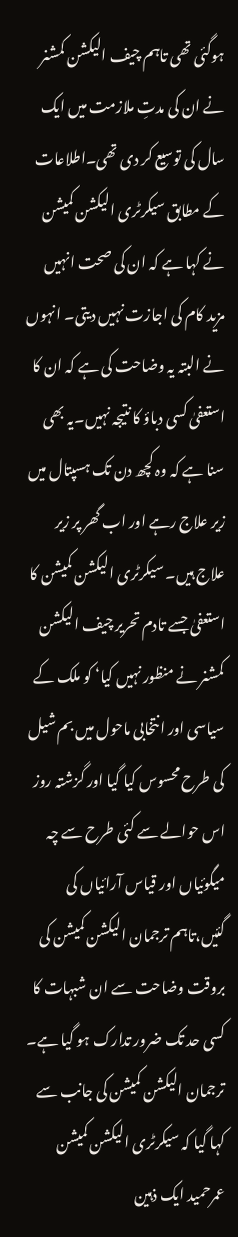ہوگئی تھی تاہم چیف الیکشن کمشنر نے ان کی مدتِ ملازمت میں ایک سال کی توسیع کر دی تھی۔اطلاعات کے مطابق سیکرٹری الیکشن کمیشن نے کہا ہے کہ ان کی صحت انہیں مزید کام کی اجازت نہیں دیتی۔ انہوں نے البتہ یہ وضاحت کی ہے کہ ان کا استعفیٰ کسی دباؤ کا نتیجہ نہیں۔یہ بھی سنا ہے کہ وہ کچھ دن تک ہسپتال میں زیر علاج رہے اور اب گھر پر زیر علاج ہیں۔ سیکرٹری الیکشن کمیشن کا استعفیٰ جسے تادم تحریر چیف الیکشن کمشنر نے منظور نہیں کیا‘ کو ملک کے سیاسی اور انتخابی ماحول میں بم شیل کی طرح محسوس کیا گیا اور گزشتہ روز اس حوالے سے کئی طرح سے چہ میگوئیاں اور قیاس آرائیاں کی گئیں،تاہم ترجمان الیکشن کمیشن کی بروقت وضاحت سے ان شبہات کا کسی حد تک ضرور تدارک ہو گیا ہے۔ ترجمان الیکشن کمیشن کی جانب سے کہا گیا کہ سیکرٹری الیکشن کمیشن عمرحمید ایک ذہین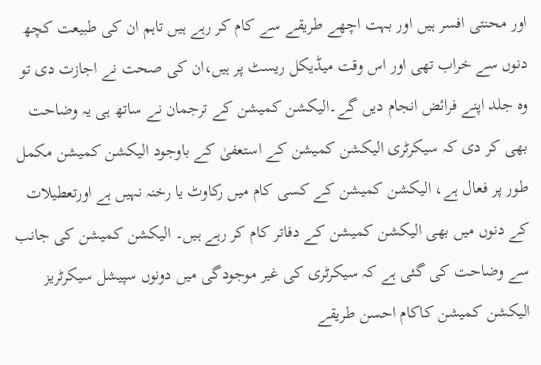اور محنتی افسر ہیں اور بہت اچھے طریقے سے کام کر رہے ہیں تاہم ان کی طبیعت کچھ دنوں سے خراب تھی اور اس وقت میڈیکل ریسٹ پر ہیں،ان کی صحت نے اجازت دی تو وہ جلد اپنے فرائض انجام دیں گے۔الیکشن کمیشن کے ترجمان نے ساتھ ہی یہ وضاحت بھی کر دی کہ سیکرٹری الیکشن کمیشن کے استعفیٰ کے باوجود الیکشن کمیشن مکمل طور پر فعال ہے، الیکشن کمیشن کے کسی کام میں رکاوٹ یا رخنہ نہیں ہے اورتعطیلات کے دنوں میں بھی الیکشن کمیشن کے دفاتر کام کر رہے ہیں۔ الیکشن کمیشن کی جانب سے وضاحت کی گئی ہے کہ سیکرٹری کی غیر موجودگی میں دونوں سپیشل سیکرٹریز الیکشن کمیشن کاکام احسن طریقے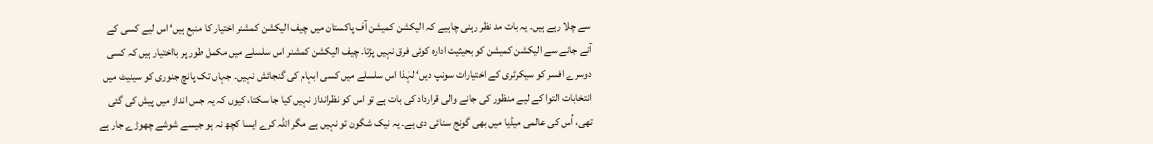سے چلا رہے ہیں۔ یہ بات مد نظر رہنی چاہیے کہ الیکشن کمیشن آف پاکستان میں چیف الیکشن کمشنر اختیار کا منبع ہیں‘ اس لیے کسی کے آنے جانے سے الیکشن کمیشن کو بحیثیت ادارہ کوئی فرق نہیں پڑتا۔ چیف الیکشن کمشنر اس سلسلے میں مکمل طور پر بااختیار ہیں کہ کسی دوسرے افسر کو سیکرٹری کے اختیارات سونپ دیں‘ لہٰذا اس سلسلے میں کسی ابہام کی گنجائش نہیں۔ جہاں تک پانچ جنوری کو سینیٹ میں انتخابات التوا کے لیے منظور کی جانے والی قرارداد کی بات ہے تو اس کو نظرانداز نہیں کیا جا سکتا، کیوں کہ یہ جس انداز میں پیش کی گئی تھی، اُس کی عالمی میڈیا میں بھی گونج سنائی دی ہے۔ یہ نیک شگون تو نہیں ہے مگر اللہ کرے ایسا کچھ نہ ہو جیسے شوشے چھوڑے جار ہے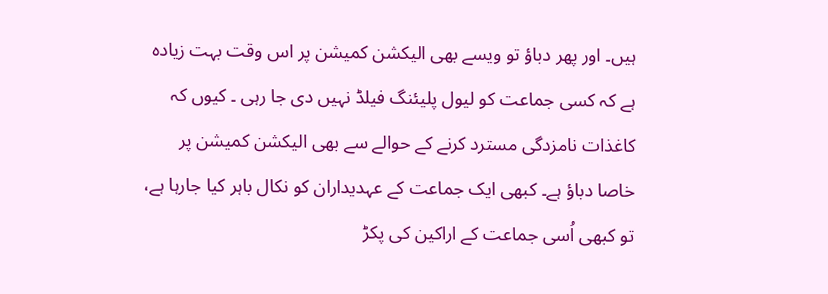ہیں۔ اور پھر دباؤ تو ویسے بھی الیکشن کمیشن پر اس وقت بہت زیادہ ہے کہ کسی جماعت کو لیول پلیئنگ فیلڈ نہیں دی جا رہی ۔ کیوں کہ کاغذات نامزدگی مسترد کرنے کے حوالے سے بھی الیکشن کمیشن پر خاصا دباؤ ہے۔ کبھی ایک جماعت کے عہدیداران کو نکال باہر کیا جارہا ہے، تو کبھی اُسی جماعت کے اراکین کی پکڑ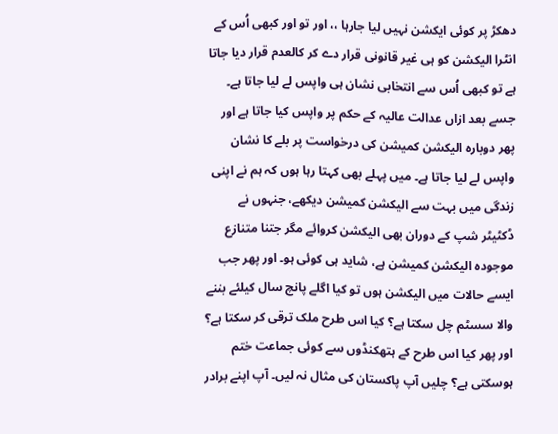دھکڑ پر کوئی ایکشن نہیں لیا جارہا ،، اور تو اور کبھی اُس کے انٹرا الیکشن کو ہی غیر قانونی قرار دے کر کالعدم قرار دیا جاتا ہے تو کبھی اُس سے انتخابی نشان ہی واپس لے لیا جاتا ہے۔ جسے بعد ازاں عدالت عالیہ کے حکم پر واپس کیا جاتا ہے اور پھر دوبارہ الیکشن کمیشن کی درخواست پر بلے کا نشان واپس لے لیا جاتا ہے۔ میں پہلے بھی کہتا رہا ہوں کہ ہم نے اپنی زندگی میں بہت سے الیکشن کمیشن دیکھے، جنہوں نے ڈکٹیٹر شپ کے دوران بھی الیکشن کروائے مگر جتنا متنازع موجودہ الیکشن کمیشن ہے، شاید ہی کوئی ہو۔ اور پھر جب ایسے حالات میں الیکشن ہوں تو کیا اگلے پانچ سال کیلئے بننے والا سسٹم چل سکتا ہے؟ کیا اس طرح ملک ترقی کر سکتا ہے؟ اور پھر کیا اس طرح کے ہتھکنڈوں سے کوئی جماعت ختم ہوسکتی ہے؟ چلیں آپ پاکستان کی مثال نہ لیں۔ آپ اپنے برادر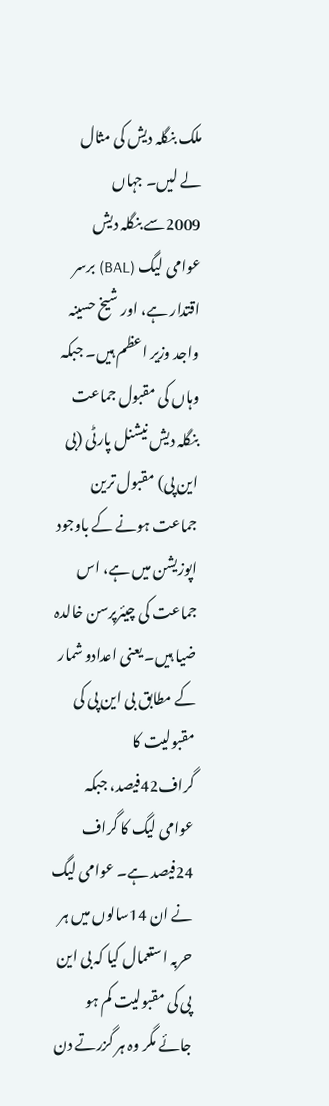ملک بنگلہ دیش کی مثال لے لیں۔ جہاں 2009سے بنگلہ دیش عوامی لیگ (BAL) برسر اقتدار ہے، اور شیخ حسینہ واجد وزیر اعظم ہیں۔ جبکہ وہاں کی مقبول جماعت بنگلہ دیش نیشنل پارٹی (بی این پی) مقبول ترین جماعت ہونے کے باوجود اپوزیشن میں ہے، اس جماعت کی چیئرپرسن خالدہ ضیا ہیں۔ یعنی اعدادو شمار کے مطابق بی این پی کی مقبولیت کا گراف42فیصد، جبکہ عوامی لیگ کا گراف 24فیصد ہے۔ عوامی لیگ نے ان 14سالوں میں ہر حربہ استعمال کیا کہ بی این پی کی مقبولیت کم ہو جائے مگر وہ ہر گزرتے دن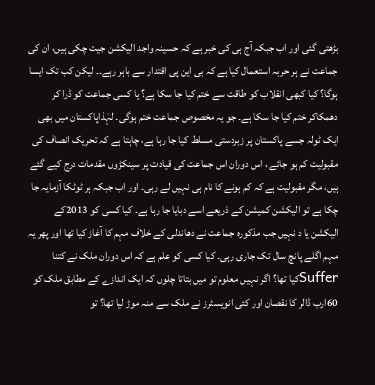بڑھتی گئی اور اب جبکہ آج ہی کی خبر ہے کہ حسینہ واجد الیکشن جیت چکی ہیں، ان کی جماعت نے ہر حربہ استعمال کیا ہے کہ بی این پی اقتدار سے باہر رہے۔۔ لیکن کب تک ایسا ہوگا؟ کیا کبھی انقلاب کو طاقت سے ختم کیا جا سکا ہے؟ یا کسی جماعت کو ڈرا کر دھمکاکر ختم کیا جا سکا ہے۔ جو یہ مخصوص جماعت ختم ہوگی۔ لہٰذاپاکستان میں بھی ایک ٹولہ جسے پاکستان پر زبردستی مسلط کیا جا رہا ہے، چاہتا ہے کہ تحریک انصاف کی مقبولیت کم ہو جائے ، اس دوران اس جماعت کی قیادت پر سینکڑوں مقدمات درج کیے گئے ہیں، مگر مقبولیت ہے کہ کم ہونے کا نام ہی نہیں لے رہی۔ اور اب جبکہ ہر ٹوٹکا آزمایہ جا چکا ہے تو الیکشن کمیشن کے ذریعے اسے دبایا جا رہا ہے۔ کیا کسی کو 2013کے الیکشن یا د نہیں جب مذکورہ جماعت نے دھاندلی کے خلاف مہم کا آغاز کیا تھا اور پھر یہ مہم اگلے پانچ سال تک جاری رہی۔ کیا کسی کو علم ہے کہ اس دوران ملک نے کتنا Sufferکیا تھا؟ اگر نہیں معلوم تو میں بتاتا چلوں کہ ایک اندازے کے مطابق ملک کو 60ارب ڈالر کا نقصان اور کئی انویسٹرز نے ملک سے منہ موڑ لیا تھا؟ تو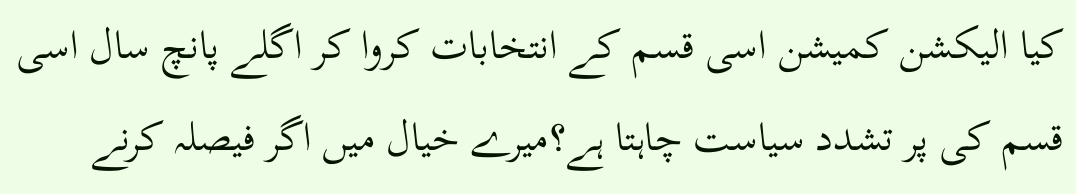کیا الیکشن کمیشن اسی قسم کے انتخابات کروا کر اگلے پانچ سال اسی قسم کی پر تشدد سیاست چاہتا ہے؟میرے خیال میں اگر فیصلہ کرنے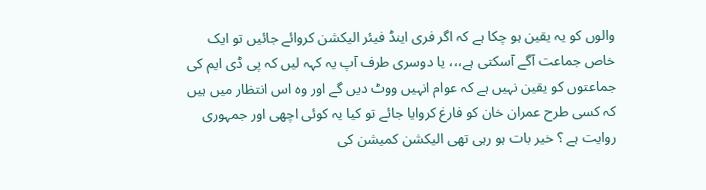والوں کو یہ یقین ہو چکا ہے کہ اگر فری اینڈ فیئر الیکشن کروائے جائیں تو ایک خاص جماعت آگے آسکتی ہے،،، یا دوسری طرف آپ یہ کہہ لیں کہ پی ڈی ایم کی جماعتوں کو یقین نہیں ہے کہ عوام انہیں ووٹ دیں گے اور وہ اس انتظار میں ہیں کہ کسی طرح عمران خان کو فارغ کروایا جائے تو کیا یہ کوئی اچھی اور جمہوری روایت ہے ؟ خیر بات ہو رہی تھی الیکشن کمیشن کی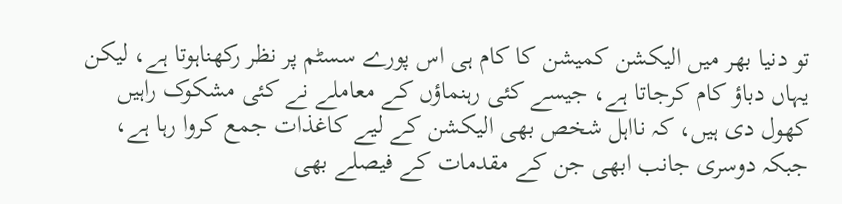تو دنیا بھر میں الیکشن کمیشن کا کام ہی اس پورے سسٹم پر نظر رکھناہوتا ہے، لیکن یہاں دباؤ کام کرجاتا ہے، جیسے کئی رہنماؤں کے معاملے نے کئی مشکوک راہیں کھول دی ہیں، کہ نااہل شخص بھی الیکشن کے لیے کاغذات جمع کروا رہا ہے، جبکہ دوسری جانب ابھی جن کے مقدمات کے فیصلے بھی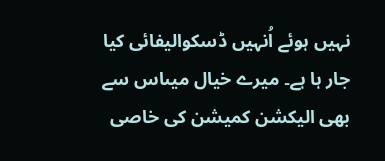نہیں ہوئے اُنہیں ڈسکوالیفائی کیا جار ہا ہے۔ میرے خیال میںاس سے بھی الیکشن کمیشن کی خاصی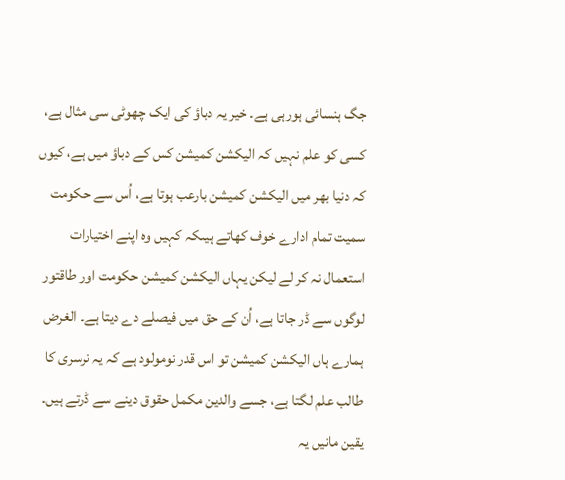جگ ہنسائی ہورہی ہے۔ خیر یہ دباؤ کی ایک چھوٹی سی مثال ہے، کسی کو علم نہیں کہ الیکشن کمیشن کس کے دباؤ میں ہے، کیوں کہ دنیا بھر میں الیکشن کمیشن بارعب ہوتا ہے، اُس سے حکومت سمیت تمام ادارے خوف کھاتے ہیںکہ کہیں وہ اپنے اختیارات استعمال نہ کر لے لیکن یہاں الیکشن کمیشن حکومت اور طاقتور لوگوں سے ڈر جاتا ہے، اُن کے حق میں فیصلے دے دیتا ہے۔ الغرض ہمارے ہاں الیکشن کمیشن تو اس قدر نومولود ہے کہ یہ نرسری کا طالب علم لگتا ہے، جسے والدین مکمل حقوق دینے سے ڈرتے ہیں۔ یقین مانیں یہ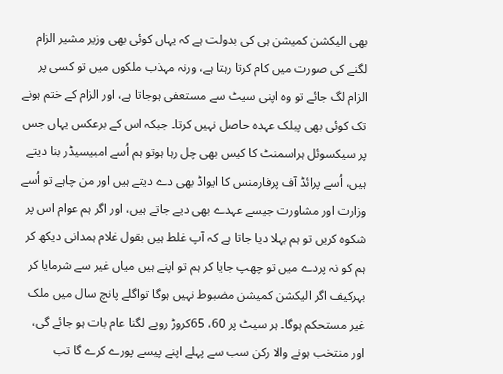بھی الیکشن کمیشن ہی کی بدولت ہے کہ یہاں کوئی بھی وزیر مشیر الزام لگنے کی صورت میں کام کرتا رہتا ہے، ورنہ مہذب ملکوں میں تو کسی پر الزام لگ جائے تو وہ اپنی سیٹ سے مستعفی ہوجاتا ہے، اور الزام کے ختم ہونے تک کوئی بھی پبلک عہدہ حاصل نہیں کرتا۔ جبکہ اس کے برعکس یہاں جس پر سیکسوئل ہراسمنٹ کا کیس بھی چل رہا ہوتو ہم اُسے امبیسیڈر بنا دیتے ہیں، اُسے پرائڈ آف پرفارمنس کا ایواڈ بھی دے دیتے ہیں اور من چاہے تو اُسے وزارت اور مشاورت جیسے عہدے بھی دیے جاتے ہیں، اور اگر ہم عوام اس پر شکوہ کریں تو ہم بہلا دیا جاتا ہے کہ آپ غلط ہیں بقول غلام ہمدانی دیکھ کر ہم کو نہ پردے میں تو چھپ جایا کر ہم تو اپنے ہیں میاں غیر سے شرمایا کر بہرکیف اگر الیکشن کمیشن مضبوط نہیں ہوگا تواگلے پانچ سال میں ملک غیر مستحکم ہوگا۔ ہر سیٹ پر 60، 65کروڑ روپے لگنا عام بات ہو جائے گی، اور منتخب ہونے والا رکن سب سے پہلے اپنے پیسے پورے کرے گا تب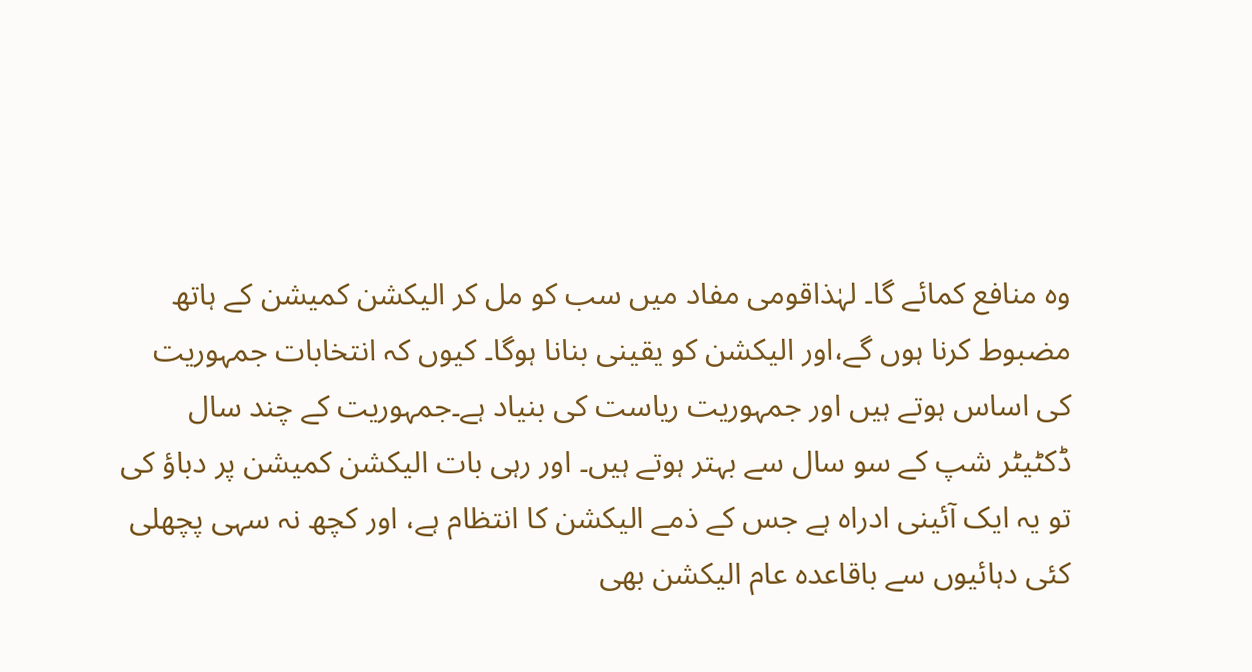وہ منافع کمائے گا۔ لہٰذاقومی مفاد میں سب کو مل کر الیکشن کمیشن کے ہاتھ مضبوط کرنا ہوں گے،اور الیکشن کو یقینی بنانا ہوگا۔ کیوں کہ انتخابات جمہوریت کی اساس ہوتے ہیں اور جمہوریت ریاست کی بنیاد ہے۔جمہوریت کے چند سال ڈکٹیٹر شپ کے سو سال سے بہتر ہوتے ہیں۔ اور رہی بات الیکشن کمیشن پر دباؤ کی تو یہ ایک آئینی ادراہ ہے جس کے ذمے الیکشن کا انتظام ہے، اور کچھ نہ سہی پچھلی کئی دہائیوں سے باقاعدہ عام الیکشن بھی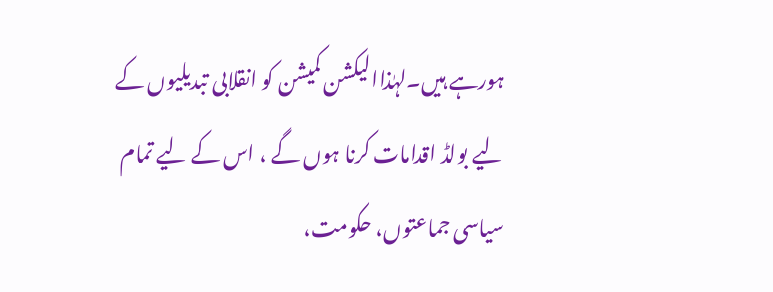ہورہے ہیں۔لہٰذاالیکشن کمیشن کو انقلابی تبدیلیوں کے لیے بولڈ اقدامات کرنا ہوں گے ، اس کے لیے تمام سیاسی جماعتوں، حکومت،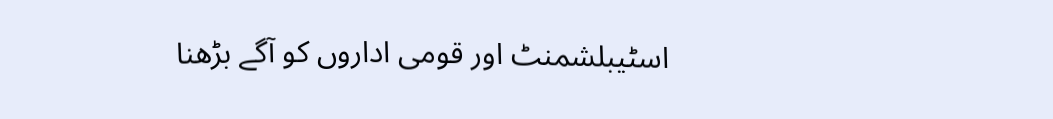اسٹیبلشمنٹ اور قومی اداروں کو آگے بڑھنا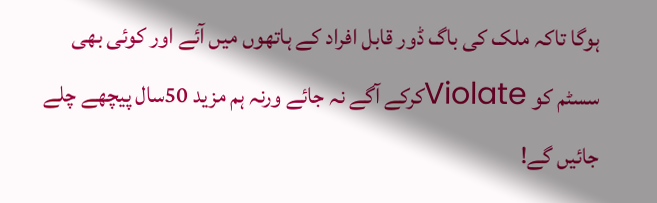ہوگا تاکہ ملک کی باگ ڈور قابل افراد کے ہاتھوں میں آئے اور کوئی بھی سسٹم کو Violateکرکے آگے نہ جائے ورنہ ہم مزید 50سال پیچھے چلے جائیں گے!